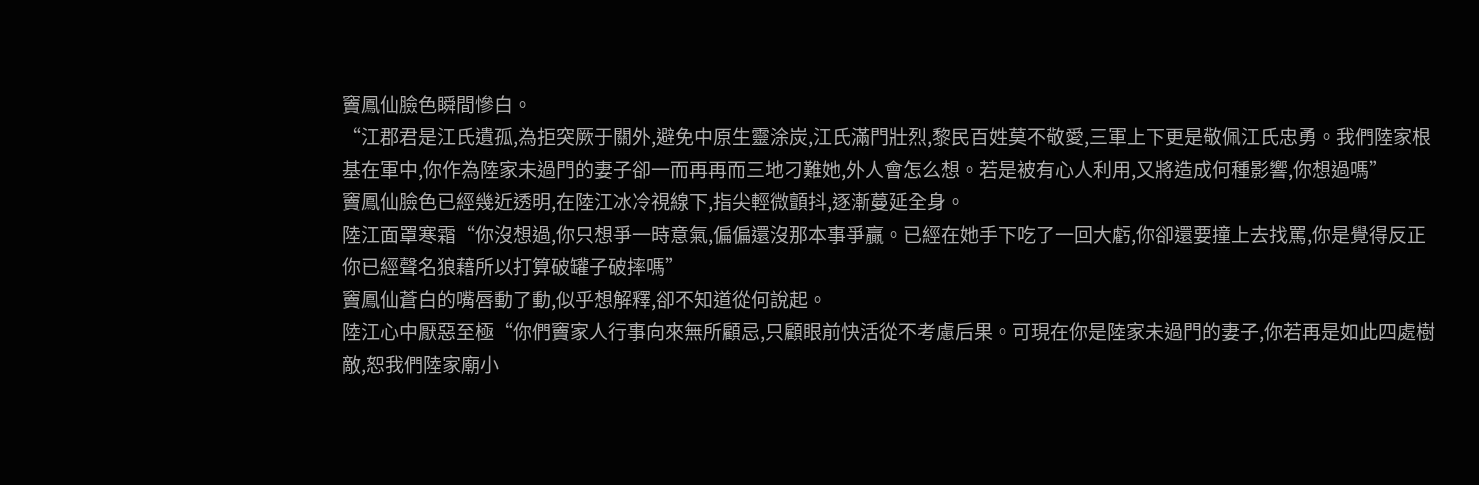竇鳳仙臉色瞬間慘白。
“江郡君是江氏遺孤,為拒突厥于關外,避免中原生靈涂炭,江氏滿門壯烈,黎民百姓莫不敬愛,三軍上下更是敬佩江氏忠勇。我們陸家根基在軍中,你作為陸家未過門的妻子卻一而再再而三地刁難她,外人會怎么想。若是被有心人利用,又將造成何種影響,你想過嗎”
竇鳳仙臉色已經幾近透明,在陸江冰冷視線下,指尖輕微顫抖,逐漸蔓延全身。
陸江面罩寒霜“你沒想過,你只想爭一時意氣,偏偏還沒那本事爭贏。已經在她手下吃了一回大虧,你卻還要撞上去找罵,你是覺得反正你已經聲名狼藉所以打算破罐子破摔嗎”
竇鳳仙蒼白的嘴唇動了動,似乎想解釋,卻不知道從何說起。
陸江心中厭惡至極“你們竇家人行事向來無所顧忌,只顧眼前快活從不考慮后果。可現在你是陸家未過門的妻子,你若再是如此四處樹敵,恕我們陸家廟小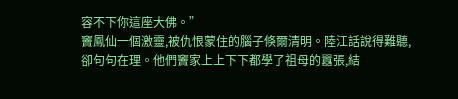容不下你這座大佛。”
竇鳳仙一個激靈,被仇恨蒙住的腦子倏爾清明。陸江話說得難聽,卻句句在理。他們竇家上上下下都學了祖母的囂張,結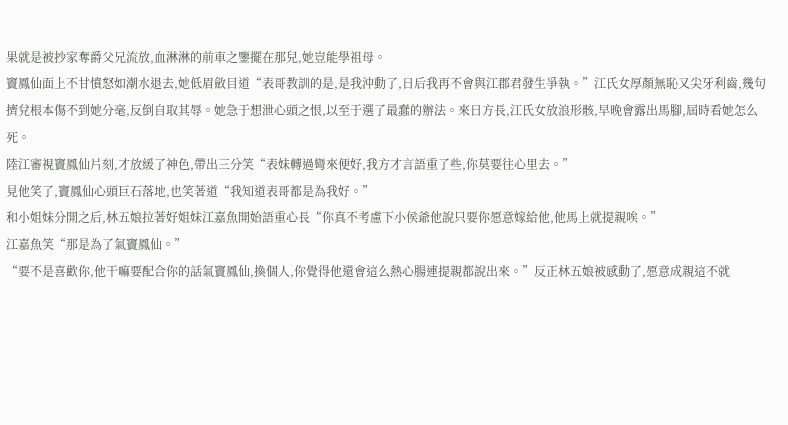果就是被抄家奪爵父兄流放,血淋淋的前車之鑒擺在那兒,她豈能學祖母。
竇鳳仙面上不甘憤怒如潮水退去,她低眉斂目道“表哥教訓的是,是我沖動了,日后我再不會與江郡君發生爭執。”江氏女厚顏無恥又尖牙利齒,幾句擠兌根本傷不到她分毫,反倒自取其辱。她急于想泄心頭之恨,以至于選了最蠢的辦法。來日方長,江氏女放浪形骸,早晚會露出馬腳,屆時看她怎么死。
陸江審視竇鳳仙片刻,才放緩了神色,帶出三分笑“表妹轉過彎來便好,我方才言語重了些,你莫要往心里去。”
見他笑了,竇鳳仙心頭巨石落地,也笑著道“我知道表哥都是為我好。”
和小姐妹分開之后,林五娘拉著好姐妹江嘉魚開始語重心長“你真不考慮下小侯爺他說只要你愿意嫁給他,他馬上就提親唉。”
江嘉魚笑“那是為了氣竇鳳仙。”
“要不是喜歡你,他干嘛要配合你的話氣竇鳳仙,換個人,你覺得他還會這么熱心腸連提親都說出來。”反正林五娘被感動了,愿意成親這不就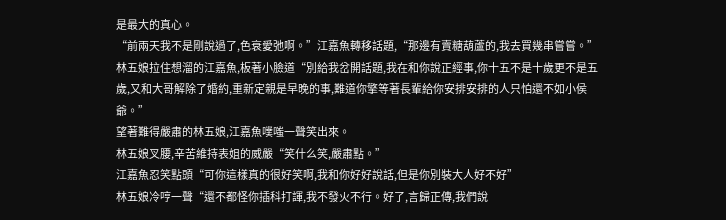是最大的真心。
“前兩天我不是剛說過了,色衰愛弛啊。”江嘉魚轉移話題,“那邊有賣糖葫蘆的,我去買幾串嘗嘗。”
林五娘拉住想溜的江嘉魚,板著小臉道“別給我岔開話題,我在和你說正經事,你十五不是十歲更不是五歲,又和大哥解除了婚約,重新定親是早晚的事,難道你擎等著長輩給你安排安排的人只怕還不如小侯爺。”
望著難得嚴肅的林五娘,江嘉魚噗嗤一聲笑出來。
林五娘叉腰,辛苦維持表姐的威嚴“笑什么笑,嚴肅點。”
江嘉魚忍笑點頭“可你這樣真的很好笑啊,我和你好好說話,但是你別裝大人好不好”
林五娘冷哼一聲“還不都怪你插科打諢,我不發火不行。好了,言歸正傳,我們說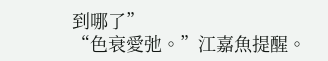到哪了”
“色衰愛弛。”江嘉魚提醒。